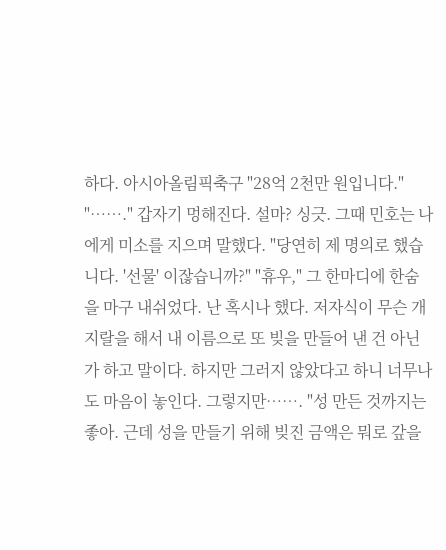하다. 아시아올림픽축구 "28억 2천만 원입니다." "……." 갑자기 멍해진다. 설마? 싱긋. 그때 민호는 나에게 미소를 지으며 말했다. "당연히 제 명의로 했습니다. '선물' 이잖습니까?" "휴우," 그 한마디에 한숨을 마구 내쉬었다. 난 혹시나 했다. 저자식이 무슨 개지랄을 해서 내 이름으로 또 빚을 만들어 낸 건 아닌가 하고 말이다. 하지만 그러지 않았다고 하니 너무나도 마음이 놓인다. 그렇지만……. "성 만든 것까지는 좋아. 근데 성을 만들기 위해 빚진 금액은 뭐로 갚을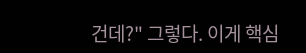건데?" 그렇다. 이게 핵심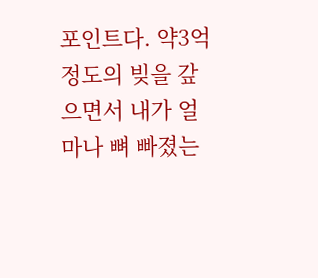포인트다. 약3억 정도의 빚을 갚으면서 내가 얼마나 뼈 빠졌는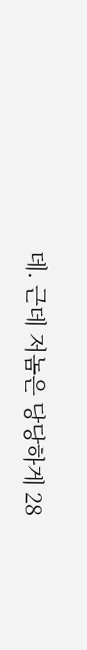데. 근데 저놈은 당당하게 28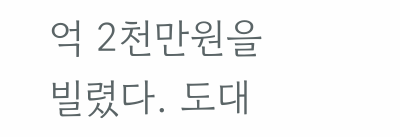억 2천만원을 빌렸다. 도대